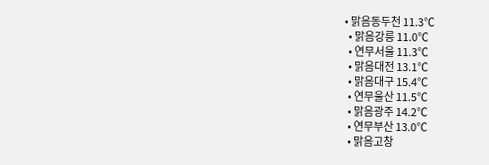• 맑음동두천 11.3℃
  • 맑음강릉 11.0℃
  • 연무서울 11.3℃
  • 맑음대전 13.1℃
  • 맑음대구 15.4℃
  • 연무울산 11.5℃
  • 맑음광주 14.2℃
  • 연무부산 13.0℃
  • 맑음고창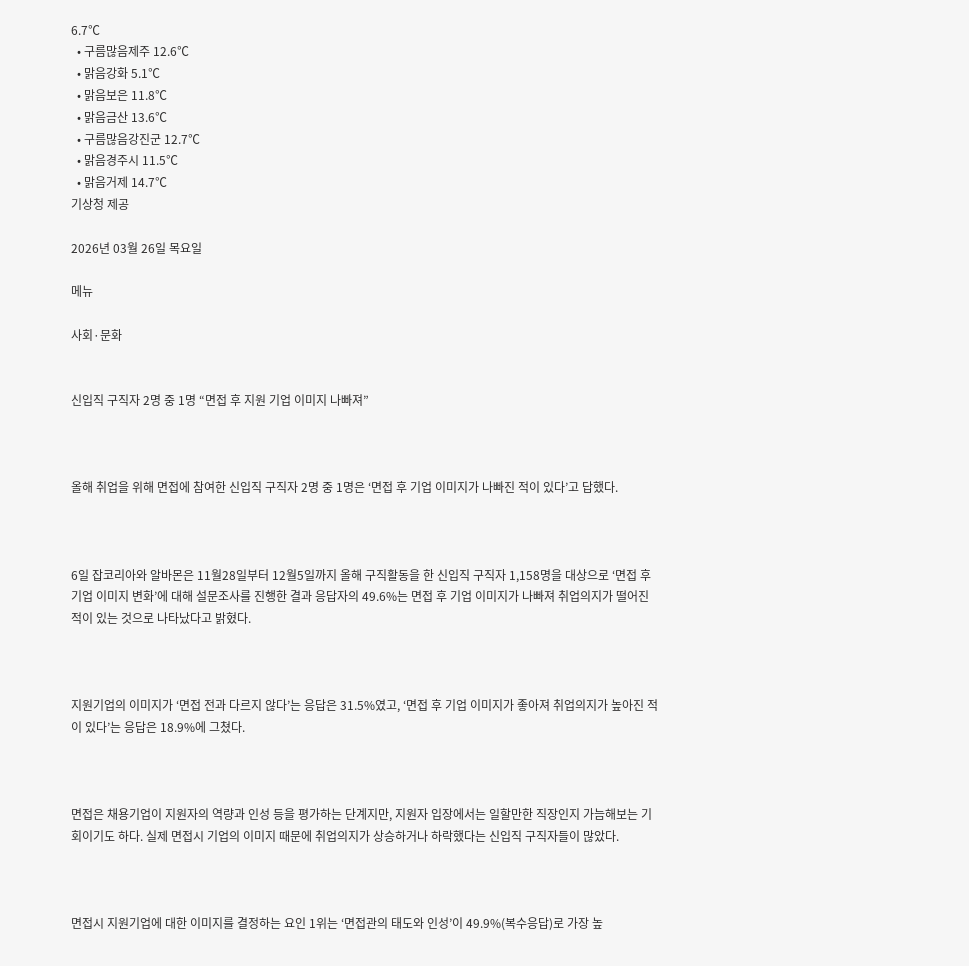6.7℃
  • 구름많음제주 12.6℃
  • 맑음강화 5.1℃
  • 맑음보은 11.8℃
  • 맑음금산 13.6℃
  • 구름많음강진군 12.7℃
  • 맑음경주시 11.5℃
  • 맑음거제 14.7℃
기상청 제공

2026년 03월 26일 목요일

메뉴

사회·문화


신입직 구직자 2명 중 1명 “면접 후 지원 기업 이미지 나빠져”



올해 취업을 위해 면접에 참여한 신입직 구직자 2명 중 1명은 ‘면접 후 기업 이미지가 나빠진 적이 있다’고 답했다.



6일 잡코리아와 알바몬은 11월28일부터 12월5일까지 올해 구직활동을 한 신입직 구직자 1,158명을 대상으로 ‘면접 후 기업 이미지 변화’에 대해 설문조사를 진행한 결과 응답자의 49.6%는 면접 후 기업 이미지가 나빠져 취업의지가 떨어진 적이 있는 것으로 나타났다고 밝혔다.



지원기업의 이미지가 ‘면접 전과 다르지 않다’는 응답은 31.5%였고, ‘면접 후 기업 이미지가 좋아져 취업의지가 높아진 적이 있다’는 응답은 18.9%에 그쳤다.



면접은 채용기업이 지원자의 역량과 인성 등을 평가하는 단계지만, 지원자 입장에서는 일할만한 직장인지 가늠해보는 기회이기도 하다. 실제 면접시 기업의 이미지 때문에 취업의지가 상승하거나 하락했다는 신입직 구직자들이 많았다.



면접시 지원기업에 대한 이미지를 결정하는 요인 1위는 ‘면접관의 태도와 인성’이 49.9%(복수응답)로 가장 높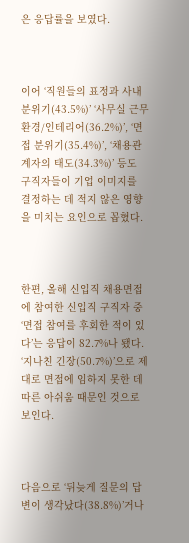은 응답률을 보였다.



이어 ‘직원들의 표정과 사내 분위기(43.5%)’ ‘사무실 근무환경/인테리어(36.2%)’, ‘면접 분위기(35.4%)’, ‘채용관계자의 태도(34.3%)’ 등도 구직자들이 기업 이미지를 결정하는 데 적지 않은 영향을 미치는 요인으로 꼽혔다.



한편, 올해 신입직 채용면접에 참여한 신입직 구직자 중 ‘면접 참여를 후회한 적이 있다’는 응답이 82.7%나 됐다. ‘지나친 긴장(50.7%)’으로 제대로 면접에 임하지 못한 데 따른 아쉬움 때문인 것으로 보인다.



다음으로 ‘뒤늦게 질문의 답변이 생각났다(38.8%)’거나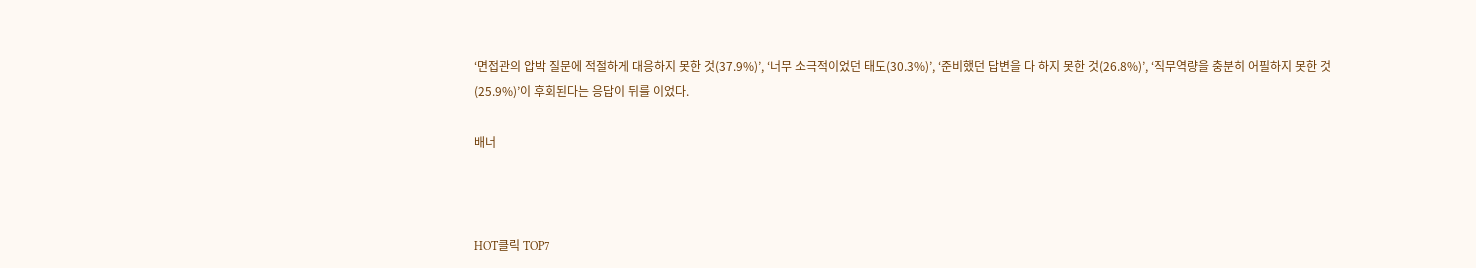‘면접관의 압박 질문에 적절하게 대응하지 못한 것(37.9%)’, ‘너무 소극적이었던 태도(30.3%)’, ‘준비했던 답변을 다 하지 못한 것(26.8%)’, ‘직무역량을 충분히 어필하지 못한 것(25.9%)’이 후회된다는 응답이 뒤를 이었다.

배너



HOT클릭 TOP7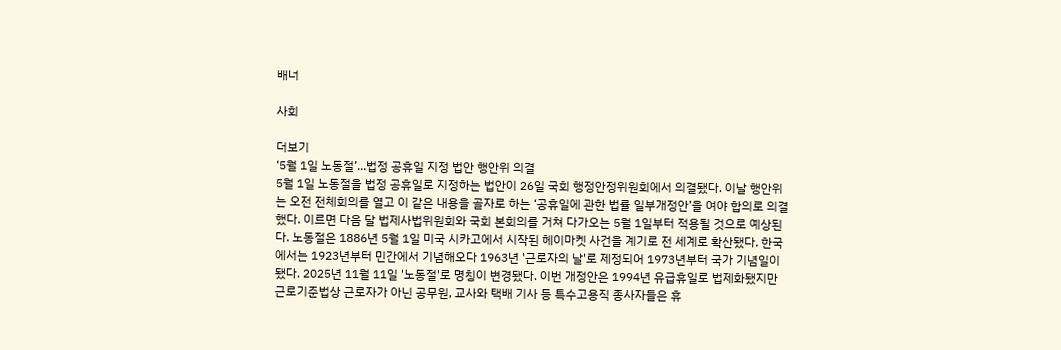배너

사회

더보기
‘5월 1일 노동절’...법정 공휴일 지정 법안 행안위 의결
5월 1일 노동절을 법정 공휴일로 지정하는 법안이 26일 국회 행정안정위원회에서 의결됐다. 이날 행안위는 오전 전체회의를 열고 이 같은 내용을 골자로 하는 ‘공휴일에 관한 법률 일부개정안’을 여야 합의로 의결했다. 이르면 다음 달 법제사법위원회와 국회 본회의를 거쳐 다가오는 5월 1일부터 적용될 것으로 예상된다. 노동절은 1886년 5월 1일 미국 시카고에서 시작된 헤이마켓 사건을 계기로 전 세계로 확산됐다. 한국에서는 1923년부터 민간에서 기념해오다 1963년 '근로자의 날'로 제정되어 1973년부터 국가 기념일이 됐다. 2025년 11월 11일 '노동절'로 명칭이 변경됐다. 이번 개정안은 1994년 유급휴일로 법제화됐지만 근로기준법상 근로자가 아닌 공무원, 교사와 택배 기사 등 특수고용직 종사자들은 휴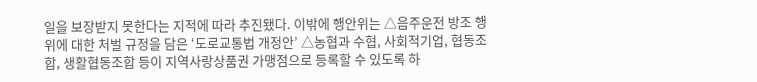일을 보장받지 못한다는 지적에 따라 추진됐다. 이밖에 행안위는 △음주운전 방조 행위에 대한 처벌 규정을 담은 ‘도로교통법 개정안’ △농협과 수협, 사회적기업, 협동조합, 생활협동조합 등이 지역사랑상품권 가맹점으로 등록할 수 있도록 하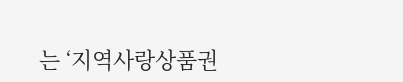는 ‘지역사랑상품권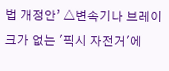법 개정안’ △변속기나 브레이크가 없는 '픽시 자전거'에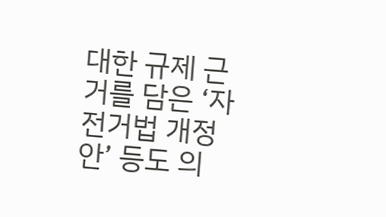대한 규제 근거를 담은 ‘자전거법 개정안’ 등도 의